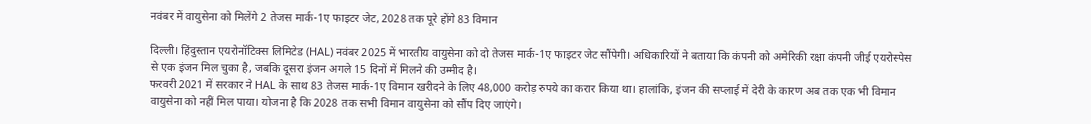नवंबर में वायुसेना को मिलेंगे 2 तेजस मार्क-1ए फाइटर जेट, 2028 तक पूरे होंगे 83 विमान

दिल्ली। हिंदुस्तान एयरोनॉटिक्स लिमिटेड (HAL) नवंबर 2025 में भारतीय वायुसेना को दो तेजस मार्क-1ए फाइटर जेट सौंपेगी। अधिकारियों ने बताया कि कंपनी को अमेरिकी रक्षा कंपनी जीई एयरोस्पेस से एक इंजन मिल चुका है, जबकि दूसरा इंजन अगले 15 दिनों में मिलने की उम्मीद है।
फरवरी 2021 में सरकार ने HAL के साथ 83 तेजस मार्क-1ए विमान खरीदने के लिए 48,000 करोड़ रुपये का करार किया था। हालांकि, इंजन की सप्लाई में देरी के कारण अब तक एक भी विमान वायुसेना को नहीं मिल पाया। योजना है कि 2028 तक सभी विमान वायुसेना को सौंप दिए जाएंगे।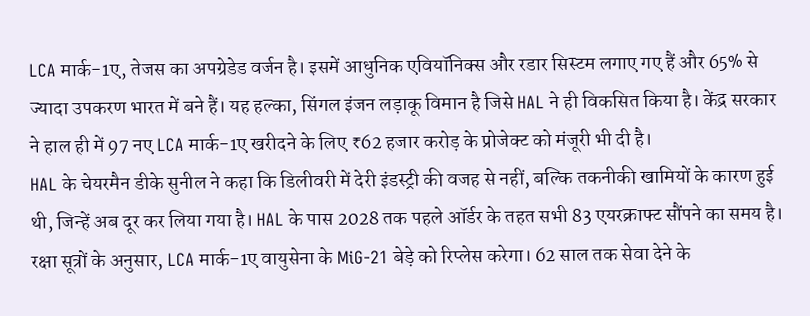LCA मार्क-1ए, तेजस का अपग्रेडेड वर्जन है। इसमें आधुनिक एवियॉनिक्स और रडार सिस्टम लगाए गए हैं और 65% से ज्यादा उपकरण भारत में बने हैं। यह हल्का, सिंगल इंजन लड़ाकू विमान है जिसे HAL ने ही विकसित किया है। केंद्र सरकार ने हाल ही में 97 नए LCA मार्क-1ए खरीदने के लिए ₹62 हजार करोड़ के प्रोजेक्ट को मंजूरी भी दी है।
HAL के चेयरमैन डीके सुनील ने कहा कि डिलीवरी में देरी इंडस्ट्री की वजह से नहीं, बल्कि तकनीकी खामियों के कारण हुई थी, जिन्हें अब दूर कर लिया गया है। HAL के पास 2028 तक पहले ऑर्डर के तहत सभी 83 एयरक्राफ्ट सौंपने का समय है। रक्षा सूत्रों के अनुसार, LCA मार्क-1ए वायुसेना के MiG-21 बेड़े को रिप्लेस करेगा। 62 साल तक सेवा देने के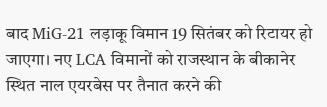बाद MiG-21 लड़ाकू विमान 19 सितंबर को रिटायर हो जाएगा। नए LCA विमानों को राजस्थान के बीकानेर स्थित नाल एयरबेस पर तैनात करने की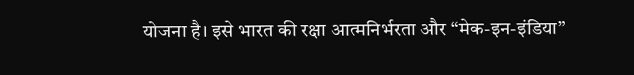योजना है। इसे भारत की रक्षा आत्मनिर्भरता और “मेक-इन-इंडिया”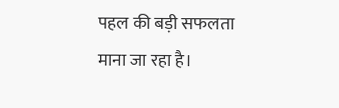पहल की बड़ी सफलता माना जा रहा है।